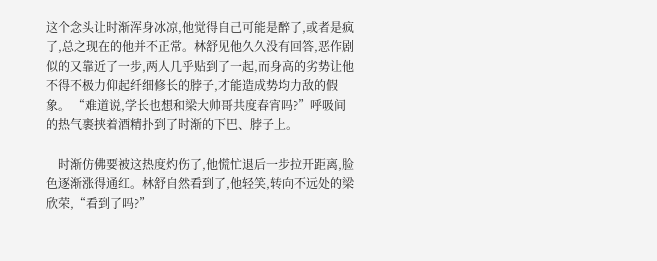这个念头让时渐浑身冰凉,他觉得自己可能是醉了,或者是疯了,总之现在的他并不正常。林舒见他久久没有回答,恶作剧似的又靠近了一步,两人几乎贴到了一起,而身高的劣势让他不得不极力仰起纤细修长的脖子,才能造成势均力敌的假象。 “难道说,学长也想和梁大帅哥共度春宵吗?”呼吸间的热气裹挟着酒精扑到了时渐的下巴、脖子上。

    时渐仿佛要被这热度灼伤了,他慌忙退后一步拉开距离,脸色逐渐涨得通红。林舒自然看到了,他轻笑,转向不远处的梁欣荣,“看到了吗?”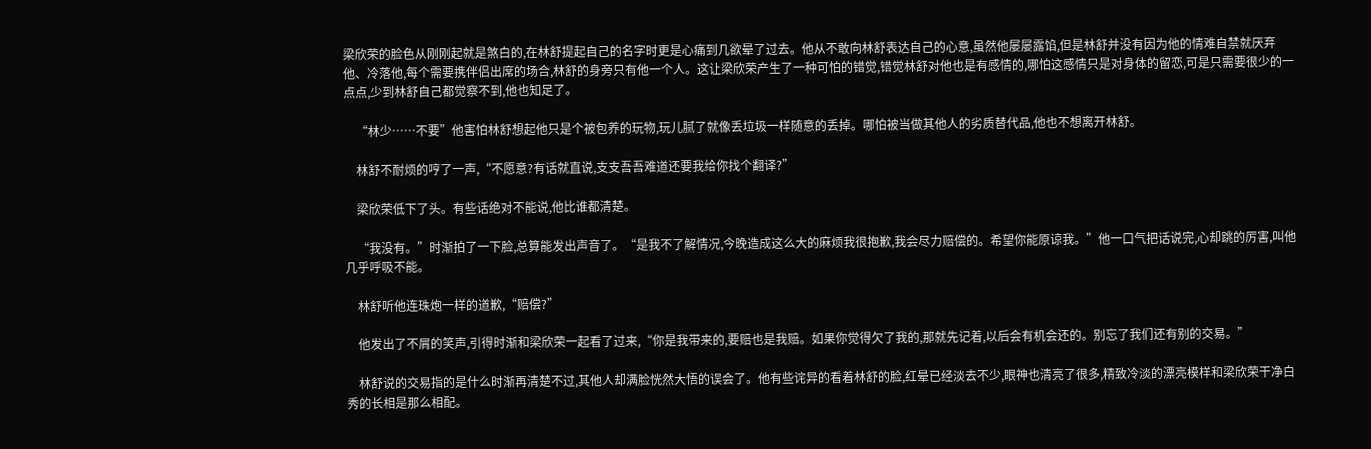梁欣荣的脸色从刚刚起就是煞白的,在林舒提起自己的名字时更是心痛到几欲晕了过去。他从不敢向林舒表达自己的心意,虽然他屡屡露馅,但是林舒并没有因为他的情难自禁就厌弃他、冷落他,每个需要携伴侣出席的场合,林舒的身旁只有他一个人。这让梁欣荣产生了一种可怕的错觉,错觉林舒对他也是有感情的,哪怕这感情只是对身体的留恋,可是只需要很少的一点点,少到林舒自己都觉察不到,他也知足了。

    “林少……不要”他害怕林舒想起他只是个被包养的玩物,玩儿腻了就像丢垃圾一样随意的丢掉。哪怕被当做其他人的劣质替代品,他也不想离开林舒。

    林舒不耐烦的哼了一声,“不愿意?有话就直说,支支吾吾难道还要我给你找个翻译?”

    梁欣荣低下了头。有些话绝对不能说,他比谁都清楚。

    “我没有。”时渐拍了一下脸,总算能发出声音了。“是我不了解情况,今晚造成这么大的麻烦我很抱歉,我会尽力赔偿的。希望你能原谅我。”他一口气把话说完,心却跳的厉害,叫他几乎呼吸不能。

    林舒听他连珠炮一样的道歉,“赔偿?”

    他发出了不屑的笑声,引得时渐和梁欣荣一起看了过来,“你是我带来的,要赔也是我赔。如果你觉得欠了我的,那就先记着,以后会有机会还的。别忘了我们还有别的交易。”

    林舒说的交易指的是什么时渐再清楚不过,其他人却满脸恍然大悟的误会了。他有些诧异的看着林舒的脸,红晕已经淡去不少,眼神也清亮了很多,精致冷淡的漂亮模样和梁欣荣干净白秀的长相是那么相配。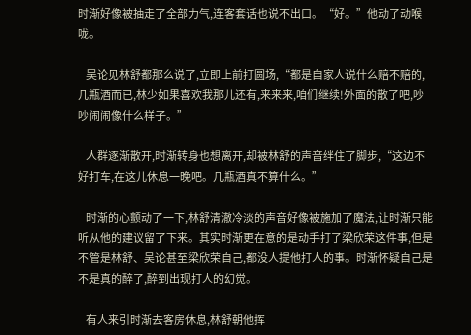时渐好像被抽走了全部力气,连客套话也说不出口。“好。”他动了动喉咙。

    吴论见林舒都那么说了,立即上前打圆场,“都是自家人说什么赔不赔的,几瓶酒而已,林少如果喜欢我那儿还有,来来来,咱们继续!外面的散了吧,吵吵闹闹像什么样子。”

    人群逐渐散开,时渐转身也想离开,却被林舒的声音绊住了脚步,“这边不好打车,在这儿休息一晚吧。几瓶酒真不算什么。”

    时渐的心颤动了一下,林舒清澈冷淡的声音好像被施加了魔法,让时渐只能听从他的建议留了下来。其实时渐更在意的是动手打了梁欣荣这件事,但是不管是林舒、吴论甚至梁欣荣自己,都没人提他打人的事。时渐怀疑自己是不是真的醉了,醉到出现打人的幻觉。

    有人来引时渐去客房休息,林舒朝他挥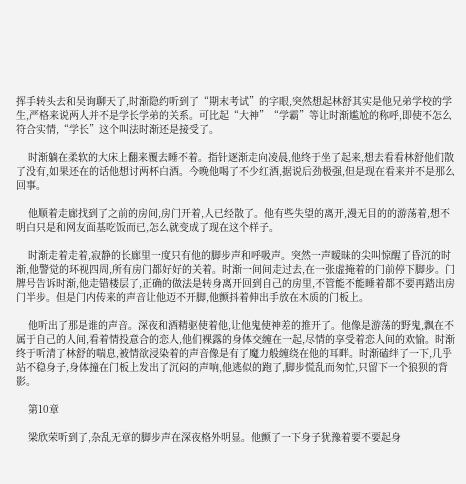挥手转头去和吴询聊天了,时渐隐约听到了“期末考试”的字眼,突然想起林舒其实是他兄弟学校的学生,严格来说两人并不是学长学弟的关系。可比起“大神”“学霸”等让时渐尴尬的称呼,即使不怎么符合实情,“学长”这个叫法时渐还是接受了。

    时渐躺在柔软的大床上翻来覆去睡不着。指针逐渐走向凌晨,他终于坐了起来,想去看看林舒他们散了没有,如果还在的话他想讨两杯白酒。今晚他喝了不少红酒,据说后劲极强,但是现在看来并不是那么回事。

    他顺着走廊找到了之前的房间,房门开着,人已经散了。他有些失望的离开,漫无目的的游荡着,想不明白只是和网友面基吃饭而已,怎么就变成了现在这个样子。

    时渐走着走着,寂静的长廊里一度只有他的脚步声和呼吸声。突然一声暧昧的尖叫惊醒了昏沉的时渐,他警觉的环视四周,所有房门都好好的关着。时渐一间间走过去,在一张虚掩着的门前停下脚步。门牌号告诉时渐,他走错楼层了,正确的做法是转身离开回到自己的房里,不管能不能睡着都不要再踏出房门半步。但是门内传来的声音让他迈不开脚,他颤抖着伸出手放在木质的门板上。

    他听出了那是谁的声音。深夜和酒精驱使着他,让他鬼使神差的推开了。他像是游荡的野鬼,飘在不属于自己的人间,看着情投意合的恋人,他们裸露的身体交缠在一起,尽情的享受着恋人间的欢愉。时渐终于听清了林舒的喘息,被情欲浸染着的声音像是有了魔力般缠绕在他的耳畔。时渐磕绊了一下,几乎站不稳身子,身体撞在门板上发出了沉闷的声响,他逃似的跑了,脚步慌乱而匆忙,只留下一个狼狈的背影。

    第10章

    梁欣荣听到了,杂乱无章的脚步声在深夜格外明显。他颤了一下身子犹豫着要不要起身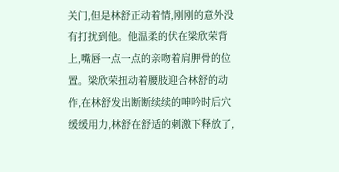关门,但是林舒正动着情,刚刚的意外没有打扰到他。他温柔的伏在梁欣荣背上,嘴唇一点一点的亲吻着肩胛骨的位置。梁欣荣扭动着腰肢迎合林舒的动作,在林舒发出断断续续的呻吟时后穴缓缓用力,林舒在舒适的刺激下释放了,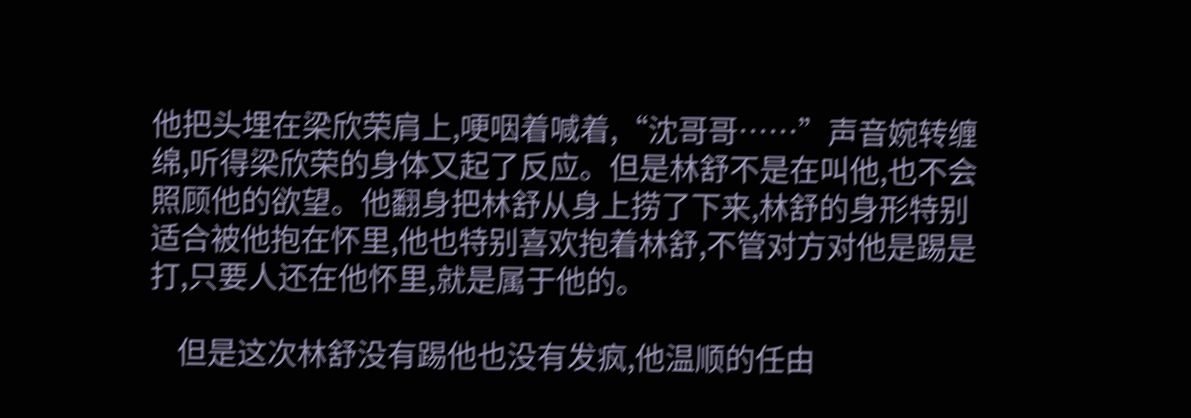他把头埋在梁欣荣肩上,哽咽着喊着,“沈哥哥……”声音婉转缠绵,听得梁欣荣的身体又起了反应。但是林舒不是在叫他,也不会照顾他的欲望。他翻身把林舒从身上捞了下来,林舒的身形特别适合被他抱在怀里,他也特别喜欢抱着林舒,不管对方对他是踢是打,只要人还在他怀里,就是属于他的。

    但是这次林舒没有踢他也没有发疯,他温顺的任由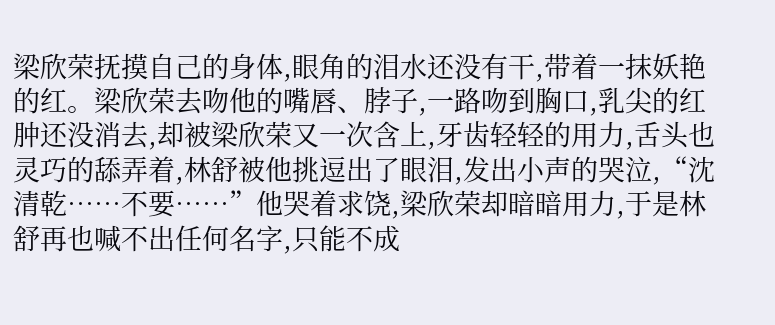梁欣荣抚摸自己的身体,眼角的泪水还没有干,带着一抹妖艳的红。梁欣荣去吻他的嘴唇、脖子,一路吻到胸口,乳尖的红肿还没消去,却被梁欣荣又一次含上,牙齿轻轻的用力,舌头也灵巧的舔弄着,林舒被他挑逗出了眼泪,发出小声的哭泣,“沈清乾……不要……”他哭着求饶,梁欣荣却暗暗用力,于是林舒再也喊不出任何名字,只能不成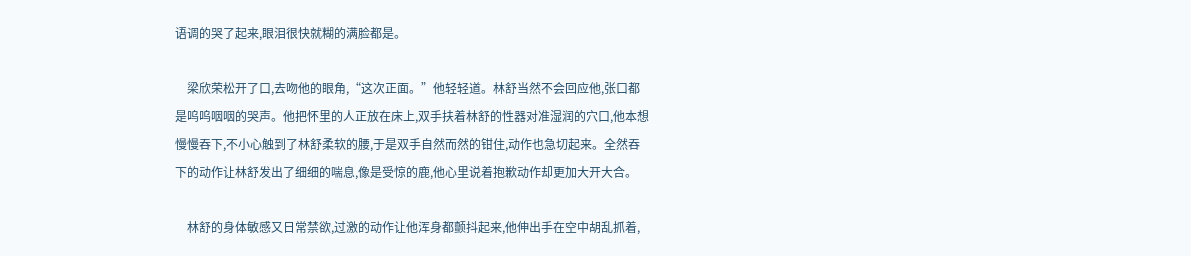语调的哭了起来,眼泪很快就糊的满脸都是。

    梁欣荣松开了口,去吻他的眼角,“这次正面。”他轻轻道。林舒当然不会回应他,张口都是呜呜咽咽的哭声。他把怀里的人正放在床上,双手扶着林舒的性器对准湿润的穴口,他本想慢慢吞下,不小心触到了林舒柔软的腰,于是双手自然而然的钳住,动作也急切起来。全然吞下的动作让林舒发出了细细的喘息,像是受惊的鹿,他心里说着抱歉动作却更加大开大合。

    林舒的身体敏感又日常禁欲,过激的动作让他浑身都颤抖起来,他伸出手在空中胡乱抓着,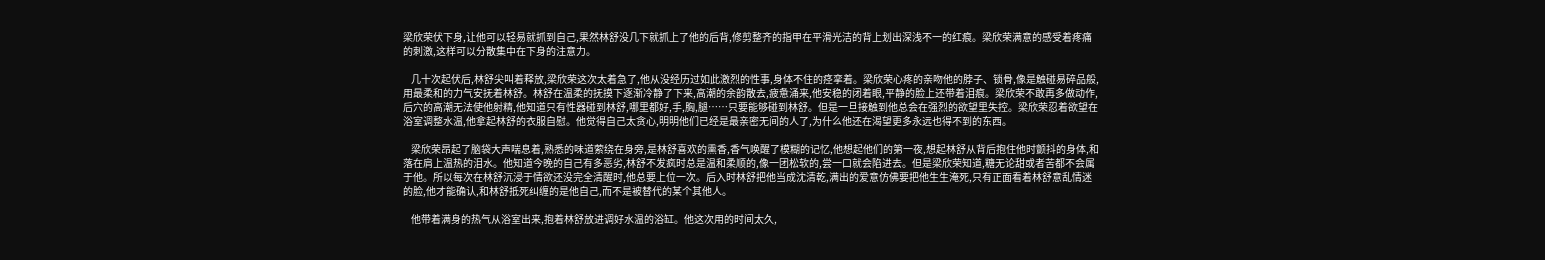梁欣荣伏下身,让他可以轻易就抓到自己,果然林舒没几下就抓上了他的后背,修剪整齐的指甲在平滑光洁的背上划出深浅不一的红痕。梁欣荣满意的感受着疼痛的刺激,这样可以分散集中在下身的注意力。

    几十次起伏后,林舒尖叫着释放,梁欣荣这次太着急了,他从没经历过如此激烈的性事,身体不住的痉挛着。梁欣荣心疼的亲吻他的脖子、锁骨,像是触碰易碎品般,用最柔和的力气安抚着林舒。林舒在温柔的抚摸下逐渐冷静了下来,高潮的余韵散去,疲惫涌来,他安稳的闭着眼,平静的脸上还带着泪痕。梁欣荣不敢再多做动作,后穴的高潮无法使他射精,他知道只有性器碰到林舒,哪里都好,手,胸,腿……只要能够碰到林舒。但是一旦接触到他总会在强烈的欲望里失控。梁欣荣忍着欲望在浴室调整水温,他拿起林舒的衣服自慰。他觉得自己太贪心,明明他们已经是最亲密无间的人了,为什么他还在渴望更多永远也得不到的东西。

    梁欣荣昂起了脑袋大声喘息着,熟悉的味道萦绕在身旁,是林舒喜欢的熏香,香气唤醒了模糊的记忆,他想起他们的第一夜,想起林舒从背后抱住他时颤抖的身体,和落在肩上温热的泪水。他知道今晚的自己有多恶劣,林舒不发疯时总是温和柔顺的,像一团松软的,尝一口就会陷进去。但是梁欣荣知道,糖无论甜或者苦都不会属于他。所以每次在林舒沉浸于情欲还没完全清醒时,他总要上位一次。后入时林舒把他当成沈清乾,满出的爱意仿佛要把他生生淹死,只有正面看着林舒意乱情迷的脸,他才能确认,和林舒抵死纠缠的是他自己,而不是被替代的某个其他人。

    他带着满身的热气从浴室出来,抱着林舒放进调好水温的浴缸。他这次用的时间太久,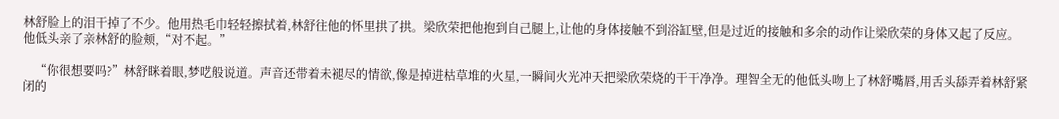林舒脸上的泪干掉了不少。他用热毛巾轻轻擦拭着,林舒往他的怀里拱了拱。梁欣荣把他抱到自己腿上,让他的身体接触不到浴缸壁,但是过近的接触和多余的动作让梁欣荣的身体又起了反应。他低头亲了亲林舒的脸颊,“对不起。”

    “你很想要吗?”林舒眯着眼,梦呓般说道。声音还带着未褪尽的情欲,像是掉进枯草堆的火星,一瞬间火光冲天把梁欣荣烧的干干净净。理智全无的他低头吻上了林舒嘴唇,用舌头舔弄着林舒紧闭的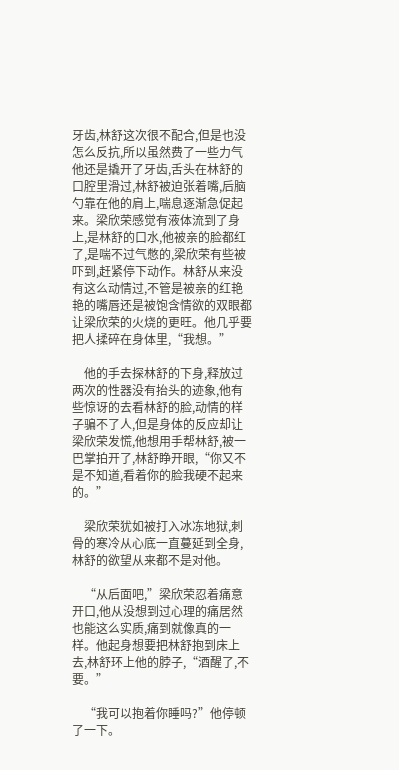牙齿,林舒这次很不配合,但是也没怎么反抗,所以虽然费了一些力气他还是撬开了牙齿,舌头在林舒的口腔里滑过,林舒被迫张着嘴,后脑勺靠在他的肩上,喘息逐渐急促起来。梁欣荣感觉有液体流到了身上,是林舒的口水,他被亲的脸都红了,是喘不过气憋的,梁欣荣有些被吓到,赶紧停下动作。林舒从来没有这么动情过,不管是被亲的红艳艳的嘴唇还是被饱含情欲的双眼都让梁欣荣的火烧的更旺。他几乎要把人揉碎在身体里,“我想。”

    他的手去探林舒的下身,释放过两次的性器没有抬头的迹象,他有些惊讶的去看林舒的脸,动情的样子骗不了人,但是身体的反应却让梁欣荣发慌,他想用手帮林舒,被一巴掌拍开了,林舒睁开眼,“你又不是不知道,看着你的脸我硬不起来的。”

    梁欣荣犹如被打入冰冻地狱,刺骨的寒冷从心底一直蔓延到全身,林舒的欲望从来都不是对他。

    “从后面吧,”梁欣荣忍着痛意开口,他从没想到过心理的痛居然也能这么实质,痛到就像真的一样。他起身想要把林舒抱到床上去,林舒环上他的脖子,“酒醒了,不要。”

    “我可以抱着你睡吗?”他停顿了一下。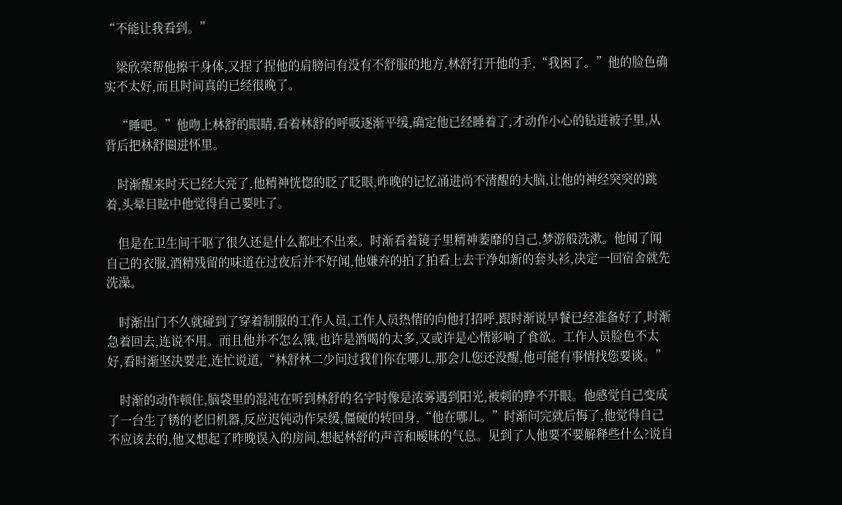“不能让我看到。”

    梁欣荣帮他擦干身体,又捏了捏他的肩膀问有没有不舒服的地方,林舒打开他的手,“我困了。”他的脸色确实不太好,而且时间真的已经很晚了。

    “睡吧。”他吻上林舒的眼睛,看着林舒的呼吸逐渐平缓,确定他已经睡着了,才动作小心的钻进被子里,从背后把林舒圈进怀里。

    时渐醒来时天已经大亮了,他精神恍惚的眨了眨眼,昨晚的记忆涌进尚不清醒的大脑,让他的神经突突的跳着,头晕目眩中他觉得自己要吐了。

    但是在卫生间干呕了很久还是什么都吐不出来。时渐看着镜子里精神萎靡的自己,梦游般洗漱。他闻了闻自己的衣服,酒精残留的味道在过夜后并不好闻,他嫌弃的拍了拍看上去干净如新的套头衫,决定一回宿舍就先洗澡。

    时渐出门不久就碰到了穿着制服的工作人员,工作人员热情的向他打招呼,跟时渐说早餐已经准备好了,时渐急着回去,连说不用。而且他并不怎么饿,也许是酒喝的太多,又或许是心情影响了食欲。工作人员脸色不太好,看时渐坚决要走,连忙说道,“林舒林二少问过我们你在哪儿,那会儿您还没醒,他可能有事情找您要谈。”

    时渐的动作顿住,脑袋里的混沌在听到林舒的名字时像是浓雾遇到阳光,被刺的睁不开眼。他感觉自己变成了一台生了锈的老旧机器,反应迟钝动作呆缓,僵硬的转回身,“他在哪儿。”时渐问完就后悔了,他觉得自己不应该去的,他又想起了昨晚误入的房间,想起林舒的声音和暧昧的气息。见到了人他要不要解释些什么?说自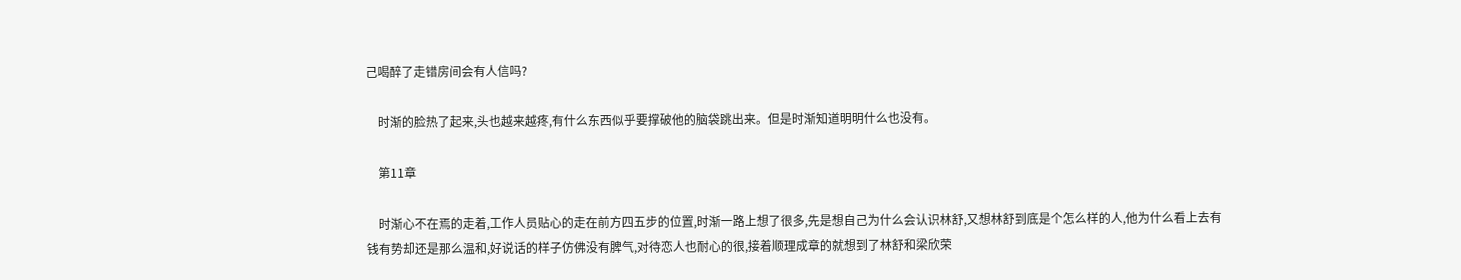己喝醉了走错房间会有人信吗?

    时渐的脸热了起来,头也越来越疼,有什么东西似乎要撑破他的脑袋跳出来。但是时渐知道明明什么也没有。

    第11章

    时渐心不在焉的走着,工作人员贴心的走在前方四五步的位置,时渐一路上想了很多,先是想自己为什么会认识林舒,又想林舒到底是个怎么样的人,他为什么看上去有钱有势却还是那么温和,好说话的样子仿佛没有脾气,对待恋人也耐心的很,接着顺理成章的就想到了林舒和梁欣荣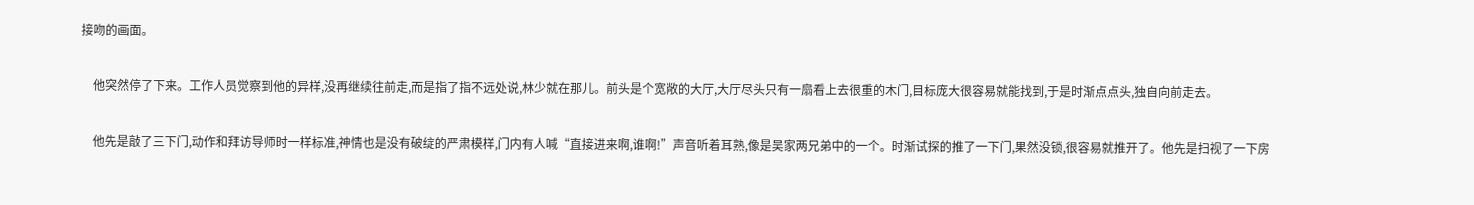接吻的画面。

    他突然停了下来。工作人员觉察到他的异样,没再继续往前走,而是指了指不远处说,林少就在那儿。前头是个宽敞的大厅,大厅尽头只有一扇看上去很重的木门,目标庞大很容易就能找到,于是时渐点点头,独自向前走去。

    他先是敲了三下门,动作和拜访导师时一样标准,神情也是没有破绽的严肃模样,门内有人喊“直接进来啊,谁啊!”声音听着耳熟,像是吴家两兄弟中的一个。时渐试探的推了一下门,果然没锁,很容易就推开了。他先是扫视了一下房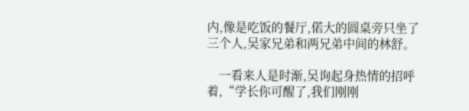内,像是吃饭的餐厅,偌大的圆桌旁只坐了三个人,吴家兄弟和两兄弟中间的林舒。

    一看来人是时渐,吴询起身热情的招呼着,“学长你可醒了,我们刚刚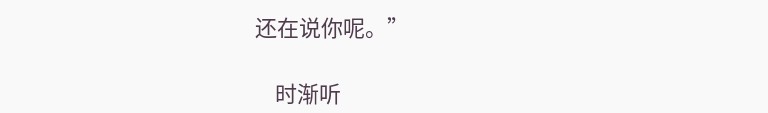还在说你呢。”

    时渐听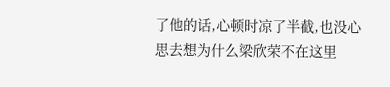了他的话,心顿时凉了半截,也没心思去想为什么梁欣荣不在这里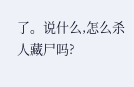了。说什么,怎么杀人藏尸吗?